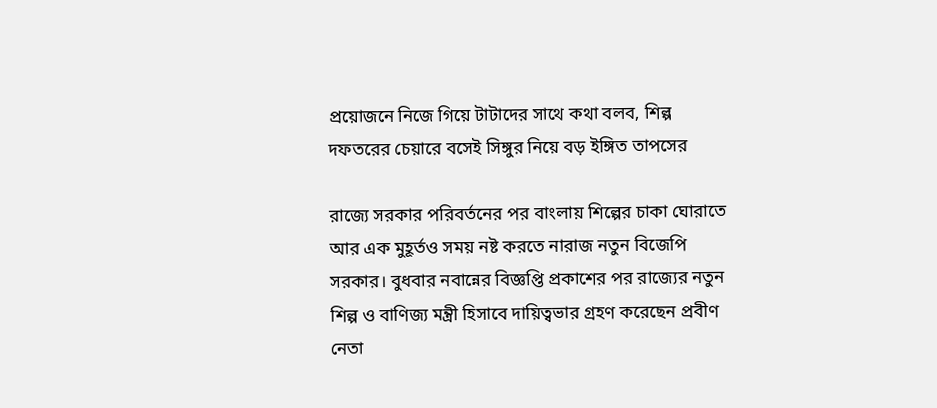প্রয়োজনে নিজে গিয়ে টাটাদের সাথে কথা বলব, শিল্প দফতরের চেয়ারে বসেই সিঙ্গুর নিয়ে বড় ইঙ্গিত তাপসের

রাজ্যে সরকার পরিবর্তনের পর বাংলায় শিল্পের চাকা ঘোরাতে আর এক মুহূর্তও সময় নষ্ট করতে নারাজ নতুন বিজেপি সরকার। বুধবার নবান্নের বিজ্ঞপ্তি প্রকাশের পর রাজ্যের নতুন শিল্প ও বাণিজ্য মন্ত্রী হিসাবে দায়িত্বভার গ্রহণ করেছেন প্রবীণ নেতা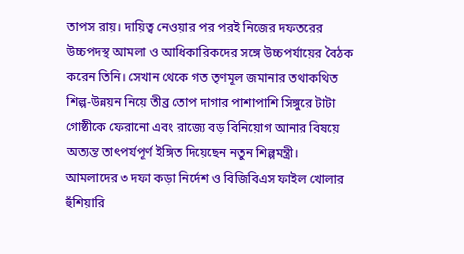তাপস রায়। দায়িত্ব নেওয়ার পর পরই নিজের দফতরের উচ্চপদস্থ আমলা ও আধিকারিকদের সঙ্গে উচ্চপর্যায়ের বৈঠক করেন তিনি। সেখান থেকে গত তৃণমূল জমানার তথাকথিত শিল্প-উন্নয়ন নিয়ে তীব্র তোপ দাগার পাশাপাশি সিঙ্গুরে টাটা গোষ্ঠীকে ফেরানো এবং রাজ্যে বড় বিনিয়োগ আনার বিষয়ে অত্যন্ত তাৎপর্যপূর্ণ ইঙ্গিত দিয়েছেন নতুন শিল্পমন্ত্রী।
আমলাদের ৩ দফা কড়া নির্দেশ ও বিজিবিএস ফাইল খোলার হুঁশিয়ারি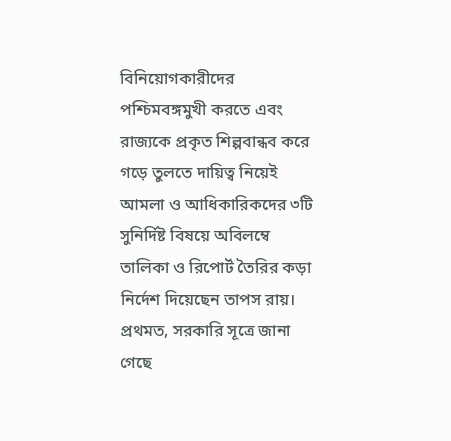বিনিয়োগকারীদের পশ্চিমবঙ্গমুখী করতে এবং রাজ্যকে প্রকৃত শিল্পবান্ধব করে গড়ে তুলতে দায়িত্ব নিয়েই আমলা ও আধিকারিকদের ৩টি সুনির্দিষ্ট বিষয়ে অবিলম্বে তালিকা ও রিপোর্ট তৈরির কড়া নির্দেশ দিয়েছেন তাপস রায়। প্রথমত, সরকারি সূত্রে জানা গেছে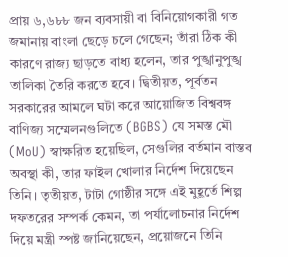প্রায় ৬,৬৮৮ জন ব্যবসায়ী বা বিনিয়োগকারী গত জমানায় বাংলা ছেড়ে চলে গেছেন; তাঁরা ঠিক কী কারণে রাজ্য ছাড়তে বাধ্য হলেন, তার পুঙ্খানুপুঙ্খ তালিকা তৈরি করতে হবে। দ্বিতীয়ত, পূর্বতন সরকারের আমলে ঘটা করে আয়োজিত বিশ্ববঙ্গ বাণিজ্য সম্মেলনগুলিতে (BGBS) যে সমস্ত মৌ (MoU) স্বাক্ষরিত হয়েছিল, সেগুলির বর্তমান বাস্তব অবস্থা কী, তার ফাইল খোলার নির্দেশ দিয়েছেন তিনি। তৃতীয়ত, টাটা গোষ্ঠীর সঙ্গে এই মুহূর্তে শিল্প দফতরের সম্পর্ক কেমন, তা পর্যালোচনার নির্দেশ দিয়ে মন্ত্রী স্পষ্ট জানিয়েছেন, প্রয়োজনে তিনি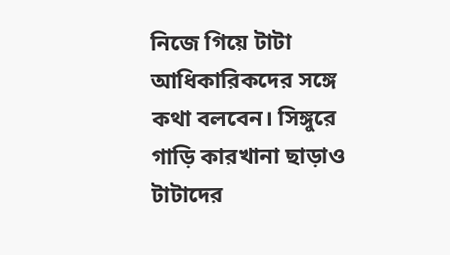নিজে গিয়ে টাটা আধিকারিকদের সঙ্গে কথা বলবেন। সিঙ্গুরে গাড়ি কারখানা ছাড়াও টাটাদের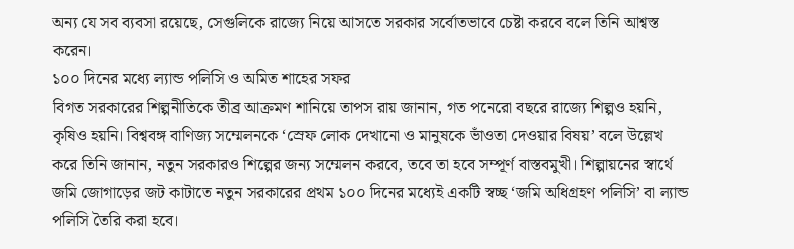অন্য যে সব ব্যবসা রয়েছে, সেগুলিকে রাজ্যে নিয়ে আসতে সরকার সর্বোতভাবে চেষ্টা করবে বলে তিনি আশ্বস্ত করেন।
১০০ দিনের মধ্যে ল্যান্ড পলিসি ও অমিত শাহের সফর
বিগত সরকারের শিল্পনীতিকে তীব্র আক্রমণ শানিয়ে তাপস রায় জানান, গত পনেরো বছরে রাজ্যে শিল্পও হয়নি, কৃষিও হয়নি। বিশ্ববঙ্গ বাণিজ্য সম্মেলনকে ‘স্রেফ লোক দেখানো ও মানুষকে ভাঁওতা দেওয়ার বিষয়’ বলে উল্লেখ করে তিনি জানান, নতুন সরকারও শিল্পের জন্য সম্মেলন করবে, তবে তা হবে সম্পূর্ণ বাস্তবমুখী। শিল্পায়নের স্বার্থে জমি জোগাড়ের জট কাটাতে নতুন সরকারের প্রথম ১০০ দিনের মধ্যেই একটি স্বচ্ছ ‘জমি অধিগ্রহণ পলিসি’ বা ল্যান্ড পলিসি তৈরি করা হবে।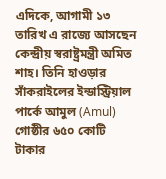এদিকে, আগামী ১৩ তারিখ এ রাজ্যে আসছেন কেন্দ্রীয় স্বরাষ্ট্রমন্ত্রী অমিত শাহ। তিনি হাওড়ার সাঁকরাইলের ইন্ডাস্ট্রিয়াল পার্কে আমুল (Amul) গোষ্ঠীর ৬৫০ কোটি টাকার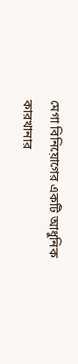মেগা বিনিয়োগের একটি আধুনিক কারখানার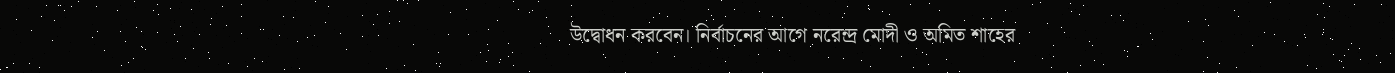উদ্বোধন করবেন। নির্বাচনের আগে নরেন্দ্র মোদী ও অমিত শাহের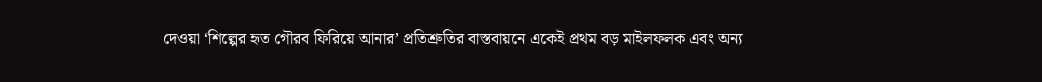দেওয়া ‘শিল্পের হৃত গৌরব ফিরিয়ে আনার’ প্রতিশ্রুতির বাস্তবায়নে একেই প্রথম বড় মাইলফলক এবং অন্য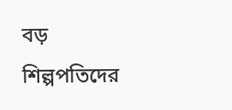বড় শিল্পপতিদের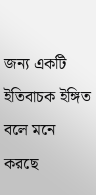জন্য একটি ইতিবাচক ইঙ্গিত বলে মনে করছে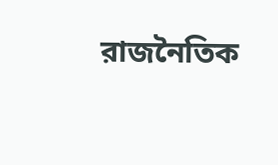রাজনৈতিক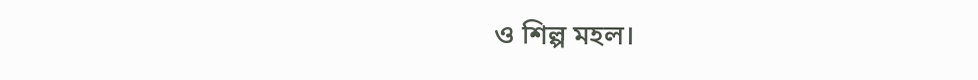ও শিল্প মহল।